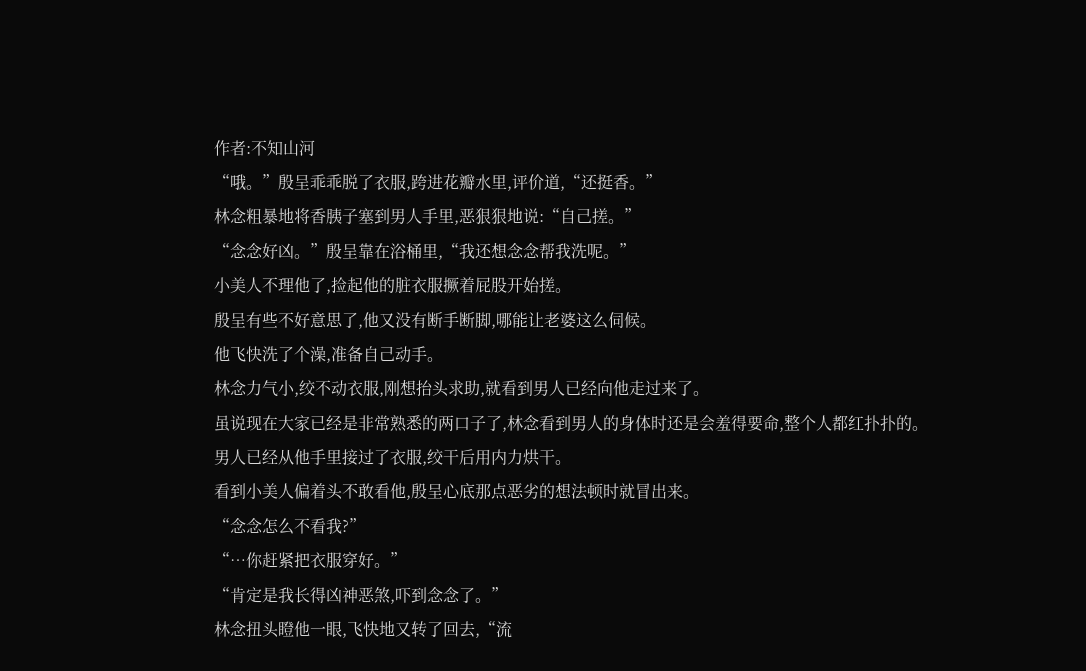作者:不知山河
“哦。”殷呈乖乖脱了衣服,跨进花瓣水里,评价道,“还挺香。”
林念粗暴地将香胰子塞到男人手里,恶狠狠地说:“自己搓。”
“念念好凶。”殷呈靠在浴桶里,“我还想念念帮我洗呢。”
小美人不理他了,捡起他的脏衣服撅着屁股开始搓。
殷呈有些不好意思了,他又没有断手断脚,哪能让老婆这么伺候。
他飞快洗了个澡,准备自己动手。
林念力气小,绞不动衣服,刚想抬头求助,就看到男人已经向他走过来了。
虽说现在大家已经是非常熟悉的两口子了,林念看到男人的身体时还是会羞得要命,整个人都红扑扑的。
男人已经从他手里接过了衣服,绞干后用内力烘干。
看到小美人偏着头不敢看他,殷呈心底那点恶劣的想法顿时就冒出来。
“念念怎么不看我?”
“…你赶紧把衣服穿好。”
“肯定是我长得凶神恶煞,吓到念念了。”
林念扭头瞪他一眼,飞快地又转了回去,“流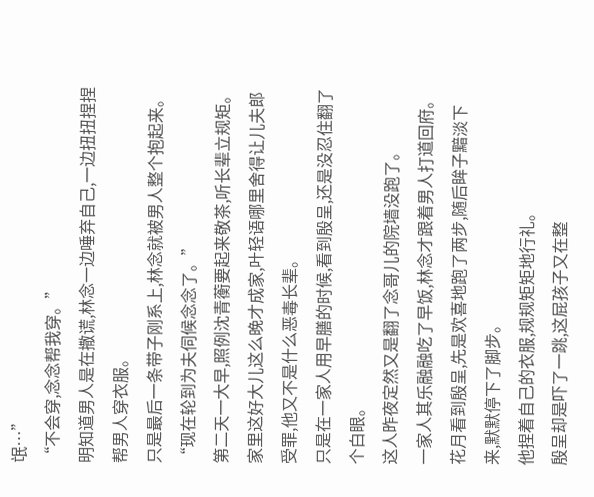氓…”
“不会穿,念念帮我穿。”
明知道男人是在撒谎,林念一边唾弃自己,一边扭扭捏捏帮男人穿衣服。
只是最后一条带子刚系上,林念就被男人整个抱起来。
“现在轮到为夫伺候念念了。”
第二天一大早,照例沈青蘅要起来敬茶,听长辈立规矩。
家里这好大儿这么晚才成家,叶轻语哪里舍得让儿夫郎受罪,他又不是什么恶毒长辈。
只是在一家人用早膳的时候,看到殷呈,还是没忍住翻了个白眼。
这人昨夜定然又是翻了念哥儿的院墙没跑了。
一家人其乐融融吃了早饭,林念才跟着男人打道回府。
花月看到殷呈,先是欢喜地跑了两步,随后眸子黯淡下来,默默停下了脚步。
他捏着自己的衣服,规规矩矩地行礼。
殷呈却是吓了一跳,这屁孩子又在整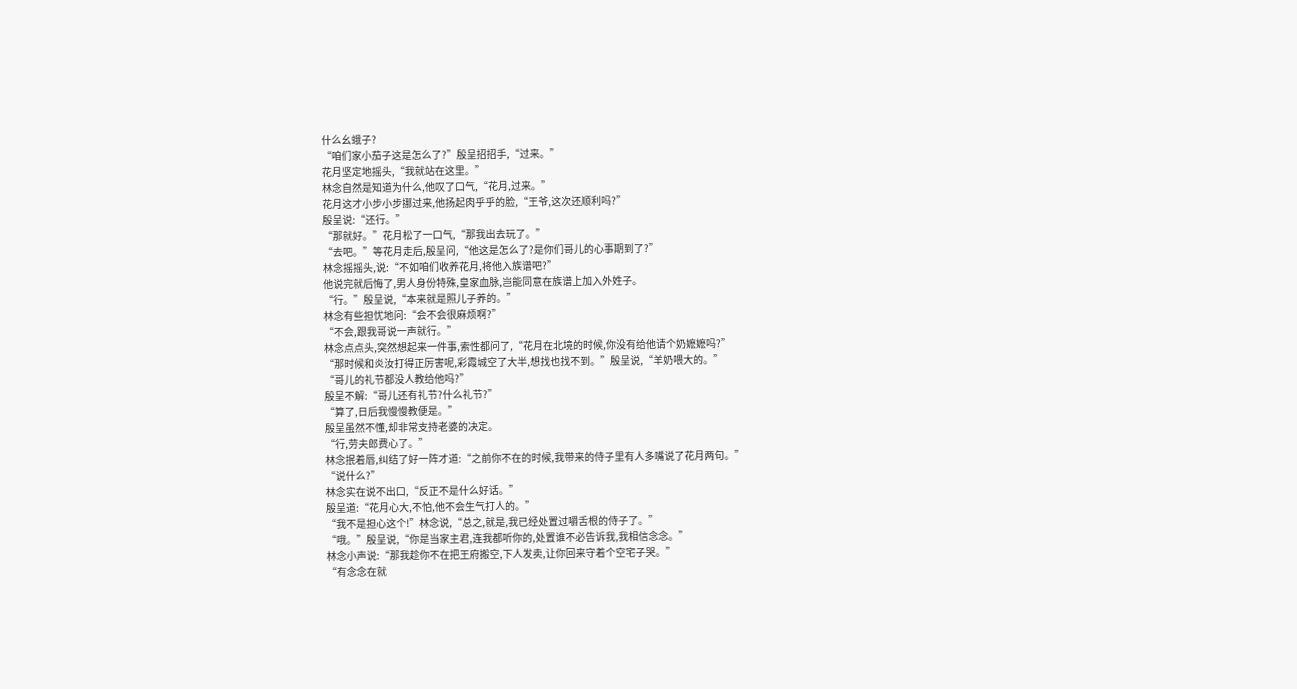什么幺蛾子?
“咱们家小茄子这是怎么了?”殷呈招招手,“过来。”
花月坚定地摇头,“我就站在这里。”
林念自然是知道为什么,他叹了口气,“花月,过来。”
花月这才小步小步挪过来,他扬起肉乎乎的脸,“王爷,这次还顺利吗?”
殷呈说:“还行。”
“那就好。”花月松了一口气,“那我出去玩了。”
“去吧。”等花月走后,殷呈问,“他这是怎么了?是你们哥儿的心事期到了?”
林念摇摇头,说:“不如咱们收养花月,将他入族谱吧?”
他说完就后悔了,男人身份特殊,皇家血脉,岂能同意在族谱上加入外姓子。
“行。”殷呈说,“本来就是照儿子养的。”
林念有些担忧地问:“会不会很麻烦啊?”
“不会,跟我哥说一声就行。”
林念点点头,突然想起来一件事,索性都问了,“花月在北境的时候,你没有给他请个奶嬷嬷吗?”
“那时候和炎汝打得正厉害呢,彩霞城空了大半,想找也找不到。”殷呈说,“羊奶喂大的。”
“哥儿的礼节都没人教给他吗?”
殷呈不解:“哥儿还有礼节?什么礼节?”
“算了,日后我慢慢教便是。”
殷呈虽然不懂,却非常支持老婆的决定。
“行,劳夫郎费心了。”
林念抿着唇,纠结了好一阵才道:“之前你不在的时候,我带来的侍子里有人多嘴说了花月两句。”
“说什么?”
林念实在说不出口,“反正不是什么好话。”
殷呈道:“花月心大,不怕,他不会生气打人的。”
“我不是担心这个!”林念说,“总之,就是,我已经处置过嚼舌根的侍子了。”
“哦。”殷呈说,“你是当家主君,连我都听你的,处置谁不必告诉我,我相信念念。”
林念小声说:“那我趁你不在把王府搬空,下人发卖,让你回来守着个空宅子哭。”
“有念念在就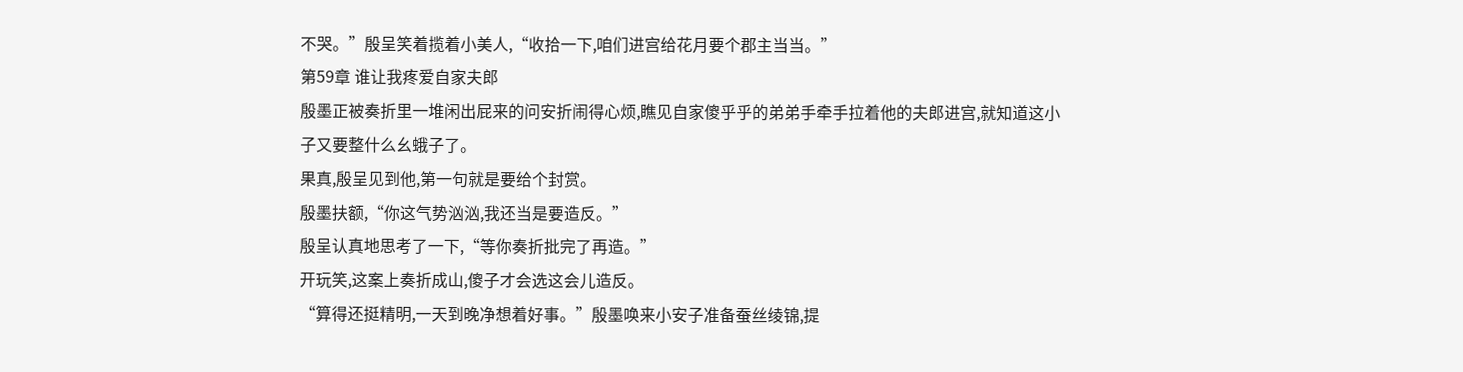不哭。”殷呈笑着揽着小美人,“收拾一下,咱们进宫给花月要个郡主当当。”
第59章 谁让我疼爱自家夫郎
殷墨正被奏折里一堆闲出屁来的问安折闹得心烦,瞧见自家傻乎乎的弟弟手牵手拉着他的夫郎进宫,就知道这小子又要整什么幺蛾子了。
果真,殷呈见到他,第一句就是要给个封赏。
殷墨扶额,“你这气势汹汹,我还当是要造反。”
殷呈认真地思考了一下,“等你奏折批完了再造。”
开玩笑,这案上奏折成山,傻子才会选这会儿造反。
“算得还挺精明,一天到晚净想着好事。”殷墨唤来小安子准备蚕丝绫锦,提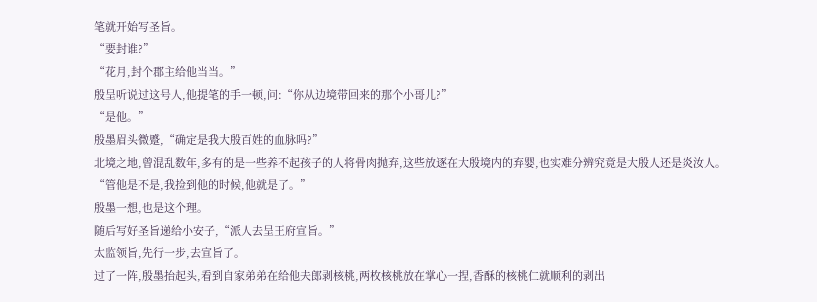笔就开始写圣旨。
“要封谁?”
“花月,封个郡主给他当当。”
殷呈听说过这号人,他提笔的手一顿,问:“你从边境带回来的那个小哥儿?”
“是他。”
殷墨眉头微蹙,“确定是我大殷百姓的血脉吗?”
北境之地,曾混乱数年,多有的是一些养不起孩子的人将骨肉抛弃,这些放逐在大殷境内的弃婴,也实难分辨究竟是大殷人还是炎汝人。
“管他是不是,我捡到他的时候,他就是了。”
殷墨一想,也是这个理。
随后写好圣旨递给小安子,“派人去呈王府宣旨。”
太监领旨,先行一步,去宣旨了。
过了一阵,殷墨抬起头,看到自家弟弟在给他夫郎剥核桃,两枚核桃放在掌心一捏,香酥的核桃仁就顺利的剥出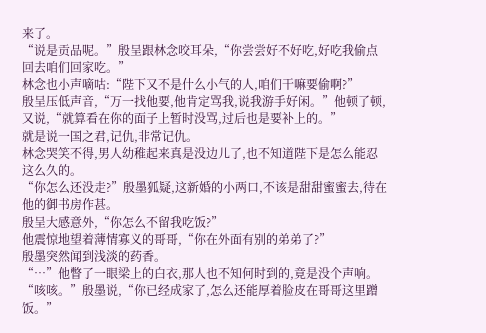来了。
“说是贡品呢。”殷呈跟林念咬耳朵,“你尝尝好不好吃,好吃我偷点回去咱们回家吃。”
林念也小声嘀咕:“陛下又不是什么小气的人,咱们干嘛要偷啊?”
殷呈压低声音,“万一找他要,他肯定骂我,说我游手好闲。”他顿了顿,又说,“就算看在你的面子上暂时没骂,过后也是要补上的。”
就是说一国之君,记仇,非常记仇。
林念哭笑不得,男人幼稚起来真是没边儿了,也不知道陛下是怎么能忍这么久的。
“你怎么还没走?”殷墨狐疑,这新婚的小两口,不该是甜甜蜜蜜去,待在他的御书房作甚。
殷呈大感意外,“你怎么不留我吃饭?”
他震惊地望着薄情寡义的哥哥,“你在外面有别的弟弟了?”
殷墨突然闻到浅淡的药香。
“…”他瞥了一眼梁上的白衣,那人也不知何时到的,竟是没个声响。
“咳咳。”殷墨说,“你已经成家了,怎么还能厚着脸皮在哥哥这里蹭饭。”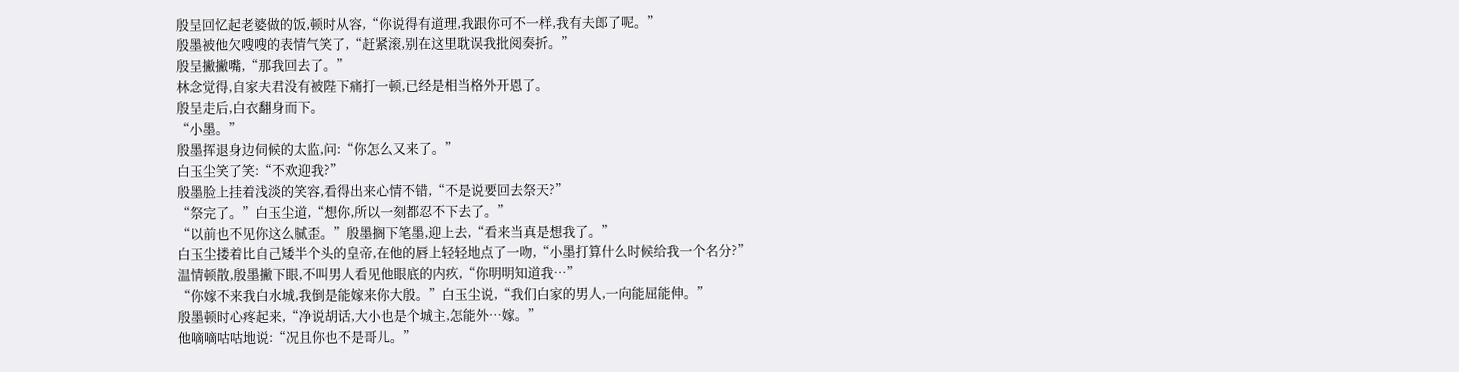殷呈回忆起老婆做的饭,顿时从容,“你说得有道理,我跟你可不一样,我有夫郎了呢。”
殷墨被他欠嗖嗖的表情气笑了,“赶紧滚,别在这里耽误我批阅奏折。”
殷呈撇撇嘴,“那我回去了。”
林念觉得,自家夫君没有被陛下痛打一顿,已经是相当格外开恩了。
殷呈走后,白衣翻身而下。
“小墨。”
殷墨挥退身边伺候的太监,问:“你怎么又来了。”
白玉尘笑了笑:“不欢迎我?”
殷墨脸上挂着浅淡的笑容,看得出来心情不错,“不是说要回去祭天?”
“祭完了。”白玉尘道,“想你,所以一刻都忍不下去了。”
“以前也不见你这么腻歪。”殷墨搁下笔墨,迎上去,“看来当真是想我了。”
白玉尘搂着比自己矮半个头的皇帝,在他的唇上轻轻地点了一吻,“小墨打算什么时候给我一个名分?”
温情顿散,殷墨撇下眼,不叫男人看见他眼底的内疚,“你明明知道我…”
“你嫁不来我白水城,我倒是能嫁来你大殷。”白玉尘说,“我们白家的男人,一向能屈能伸。”
殷墨顿时心疼起来,“净说胡话,大小也是个城主,怎能外…嫁。”
他嘀嘀咕咕地说:“况且你也不是哥儿。”